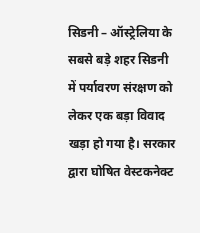सिडनी – ऑस्ट्रेलिया के सबसे बड़े शहर सिडनी में पर्यावरण संरक्षण को लेकर एक बड़ा विवाद खड़ा हो गया है। सरकार द्वारा घोषित वेस्टकनेक्ट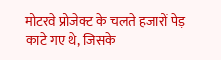मोटरवे प्रोजेक्ट के चलते हजारों पेड़ काटे गए थे, जिसके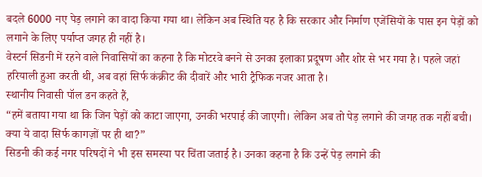बदले 6000 नए पेड़ लगाने का वादा किया गया था। लेकिन अब स्थिति यह है कि सरकार और निर्माण एजेंसियों के पास इन पेड़ों को लगाने के लिए पर्याप्त जगह ही नहीं है।
वेस्टर्न सिडनी में रहने वाले निवासियों का कहना है कि मोटरवे बनने से उनका इलाका प्रदूषण और शोर से भर गया है। पहले जहां हरियाली हुआ करती थी, अब वहां सिर्फ कंक्रीट की दीवारें और भारी ट्रैफिक नजर आता है।
स्थानीय निवासी पॉल डन कहते हैं,
“हमें बताया गया था कि जिन पेड़ों को काटा जाएगा, उनकी भरपाई की जाएगी। लेकिन अब तो पेड़ लगाने की जगह तक नहीं बची। क्या ये वादा सिर्फ कागज़ों पर ही था?”
सिडनी की कई नगर परिषदों ने भी इस समस्या पर चिंता जताई है। उनका कहना है कि उन्हें पेड़ लगाने की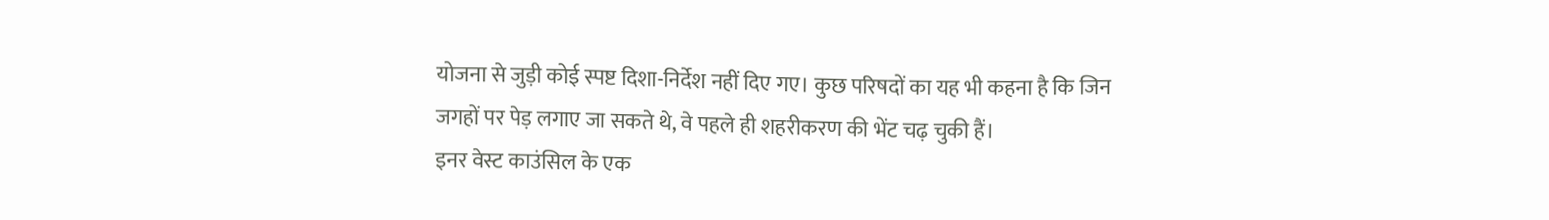योजना से जुड़ी कोई स्पष्ट दिशा-निर्देश नहीं दिए गए। कुछ परिषदों का यह भी कहना है कि जिन जगहों पर पेड़ लगाए जा सकते थे, वे पहले ही शहरीकरण की भेंट चढ़ चुकी हैं।
इनर वेस्ट काउंसिल के एक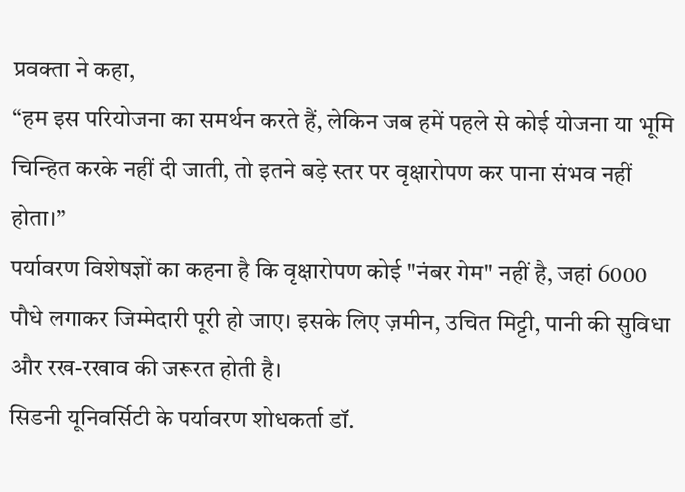प्रवक्ता ने कहा,
“हम इस परियोजना का समर्थन करते हैं, लेकिन जब हमें पहले से कोई योजना या भूमि चिन्हित करके नहीं दी जाती, तो इतने बड़े स्तर पर वृक्षारोपण कर पाना संभव नहीं होता।”
पर्यावरण विशेषज्ञों का कहना है कि वृक्षारोपण कोई "नंबर गेम" नहीं है, जहां 6000 पौधे लगाकर जिम्मेदारी पूरी हो जाए। इसके लिए ज़मीन, उचित मिट्टी, पानी की सुविधा और रख-रखाव की जरूरत होती है।
सिडनी यूनिवर्सिटी के पर्यावरण शोधकर्ता डॉ.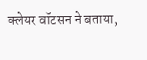क्लेयर वॉटसन ने बताया,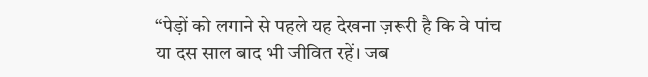“पेड़ों को लगाने से पहले यह देखना ज़रूरी है कि वे पांच या दस साल बाद भी जीवित रहें। जब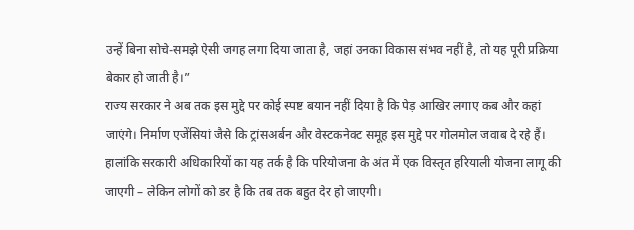उन्हें बिना सोचे-समझे ऐसी जगह लगा दिया जाता है, जहां उनका विकास संभव नहीं है, तो यह पूरी प्रक्रिया बेकार हो जाती है।”
राज्य सरकार ने अब तक इस मुद्दे पर कोई स्पष्ट बयान नहीं दिया है कि पेड़ आखिर लगाए कब और कहां जाएंगे। निर्माण एजेंसियां जैसे कि ट्रांसअर्बन और वेस्टकनेक्ट समूह इस मुद्दे पर गोलमोल जवाब दे रहे हैं।
हालांकि सरकारी अधिकारियों का यह तर्क है कि परियोजना के अंत में एक विस्तृत हरियाली योजना लागू की जाएगी – लेकिन लोगों को डर है कि तब तक बहुत देर हो जाएगी।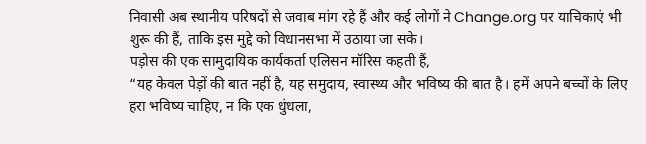निवासी अब स्थानीय परिषदों से जवाब मांग रहे हैं और कई लोगों ने Change.org पर याचिकाएं भी शुरू की हैं, ताकि इस मुद्दे को विधानसभा में उठाया जा सके।
पड़ोस की एक सामुदायिक कार्यकर्ता एलिसन मॉरिस कहती हैं,
“यह केवल पेड़ों की बात नहीं है, यह समुदाय, स्वास्थ्य और भविष्य की बात है। हमें अपने बच्चों के लिए हरा भविष्य चाहिए, न कि एक धुंधला,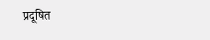प्रदूषित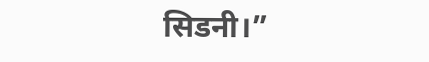सिडनी।”